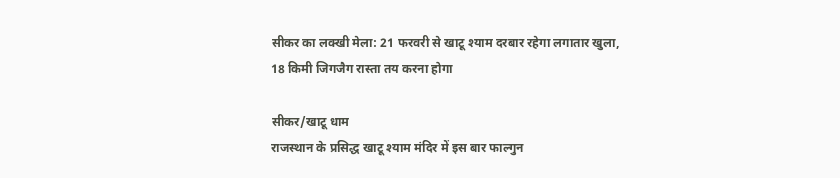सीकर का लक्खी मेला: 21 फरवरी से खाटू श्याम दरबार रहेगा लगातार खुला, 18 किमी जिगजैग रास्ता तय करना होगा

सीकर/खाटू धाम
राजस्थान के प्रसिद्ध खाटू श्याम मंदिर में इस बार फाल्गुन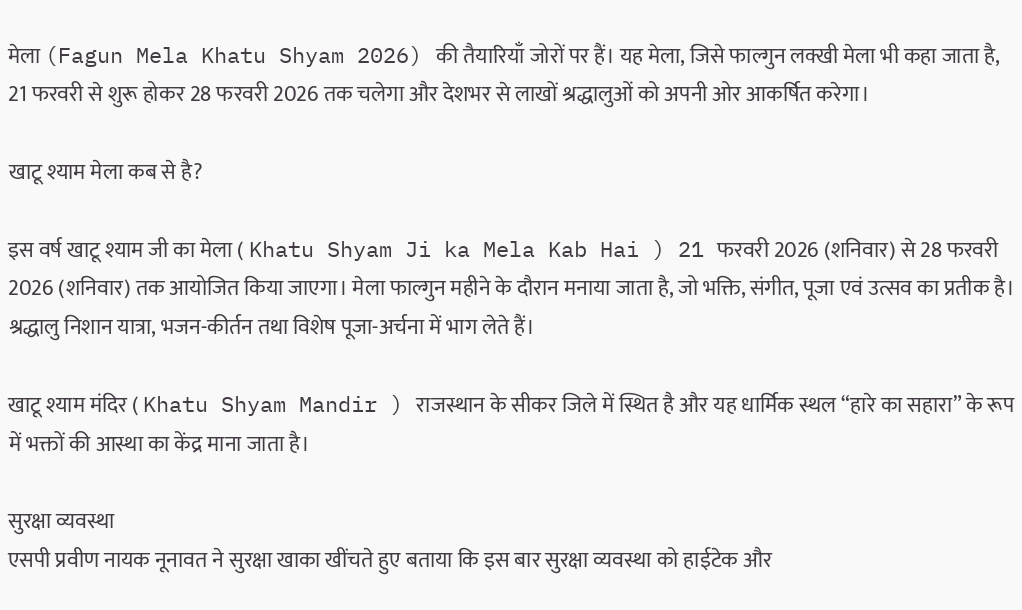मेला (Fagun Mela Khatu Shyam 2026) की तैयारियाँ जोरों पर हैं। यह मेला, जिसे फाल्गुन लक्खी मेला भी कहा जाता है, 21 फरवरी से शुरू होकर 28 फरवरी 2026 तक चलेगा और देशभर से लाखों श्रद्धालुओं को अपनी ओर आकर्षित करेगा।

खाटू श्याम मेला कब से है?

इस वर्ष खाटू श्याम जी का मेला ( Khatu Shyam Ji ka Mela Kab Hai ) 21 फरवरी 2026 (शनिवार) से 28 फरवरी 2026 (शनिवार) तक आयोजित किया जाएगा। मेला फाल्गुन महीने के दौरान मनाया जाता है, जो भक्ति, संगीत, पूजा एवं उत्सव का प्रतीक है। श्रद्धालु निशान यात्रा, भजन-कीर्तन तथा विशेष पूजा-अर्चना में भाग लेते हैं।

खाटू श्याम मंदिर ( Khatu Shyam Mandir ) राजस्थान के सीकर जिले में स्थित है और यह धार्मिक स्थल “हारे का सहारा” के रूप में भक्तों की आस्था का केंद्र माना जाता है।

सुरक्षा व्यवस्था
एसपी प्रवीण नायक नूनावत ने सुरक्षा खाका खींचते हुए बताया कि इस बार सुरक्षा व्यवस्था को हाईटेक और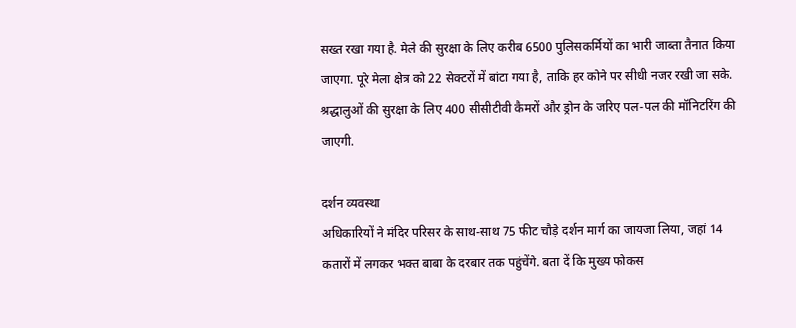सख्त रखा गया है. मेले की सुरक्षा के लिए करीब 6500 पुलिसकर्मियों का भारी जाब्ता तैनात किया जाएगा. पूरे मेला क्षेत्र को 22 सेक्टरों में बांटा गया है, ताकि हर कोने पर सीधी नजर रखी जा सके. श्रद्धालुओं की सुरक्षा के लिए 400 सीसीटीवी कैमरों और ड्रोन के जरिए पल-पल की मॉनिटरिंग की जाएगी.

दर्शन व्यवस्था
अधिकारियों ने मंदिर परिसर के साथ-साथ 75 फीट चौड़े दर्शन मार्ग का जायजा लिया, जहां 14 कतारों में लगकर भक्त बाबा के दरबार तक पहुंचेंगे. बता दें कि मुख्य फोकस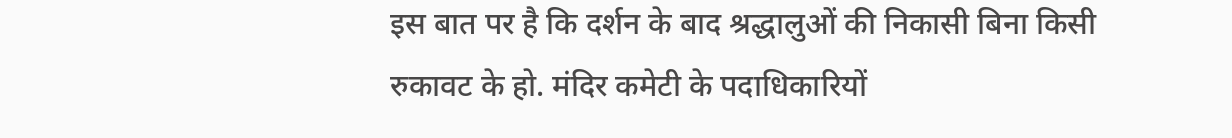इस बात पर है कि दर्शन के बाद श्रद्धालुओं की निकासी बिना किसी रुकावट के हो. मंदिर कमेटी के पदाधिकारियों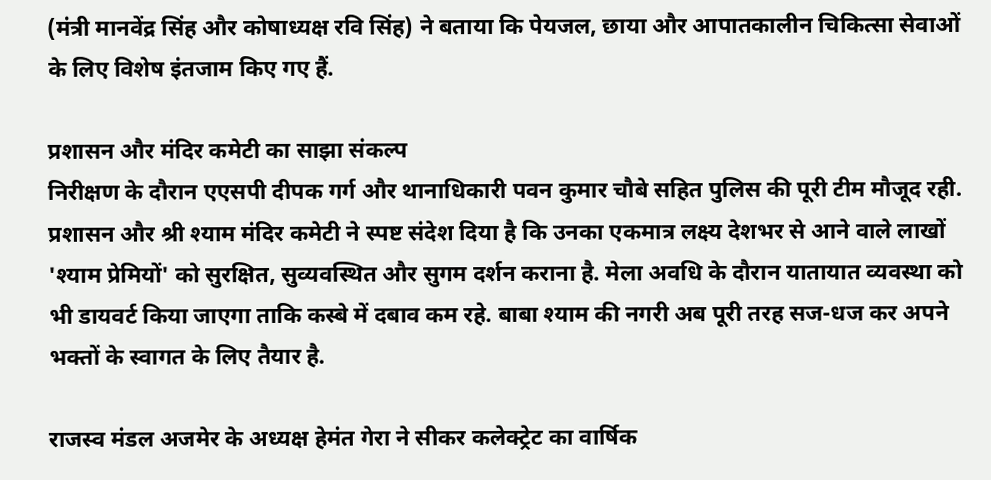(मंत्री मानवेंद्र सिंह और कोषाध्यक्ष रवि सिंह) ने बताया कि पेयजल, छाया और आपातकालीन चिकित्सा सेवाओं के लिए विशेष इंतजाम किए गए हैं.

प्रशासन और मंदिर कमेटी का साझा संकल्प
निरीक्षण के दौरान एएसपी दीपक गर्ग और थानाधिकारी पवन कुमार चौबे सहित पुलिस की पूरी टीम मौजूद रही. प्रशासन और श्री श्याम मंदिर कमेटी ने स्पष्ट संदेश दिया है कि उनका एकमात्र लक्ष्य देशभर से आने वाले लाखों 'श्याम प्रेमियों' को सुरक्षित, सुव्यवस्थित और सुगम दर्शन कराना है. मेला अवधि के दौरान यातायात व्यवस्था को भी डायवर्ट किया जाएगा ताकि कस्बे में दबाव कम रहे. बाबा श्याम की नगरी अब पूरी तरह सज-धज कर अपने भक्तों के स्वागत के लिए तैयार है.

राजस्व मंडल अजमेर के अध्यक्ष हेमंत गेरा ने सीकर कलेक्ट्रेट का वार्षिक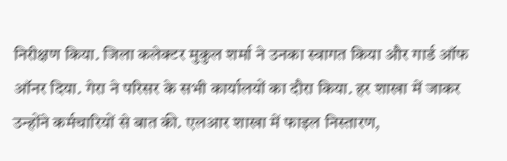निरीक्षण किया. जिला कलेक्टर मुकुल शर्मा ने उनका स्वागत किया और गार्ड ऑफ ऑनर दिया. गेरा ने परिसर के सभी कार्यालयों का दौरा किया. हर शाखा में जाकर उन्होंने कर्मचारियों से बात की. एलआर शाखा में फाइल निस्तारण,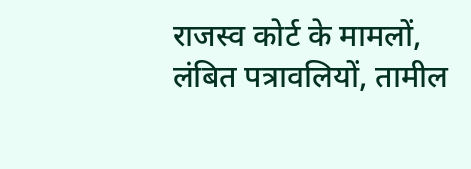राजस्व कोर्ट के मामलों, लंबित पत्रावलियों, तामील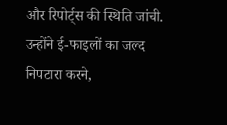और रिपोर्ट्स की स्थिति जांची. उन्होंने ई-फाइलों का जल्द निपटारा करने,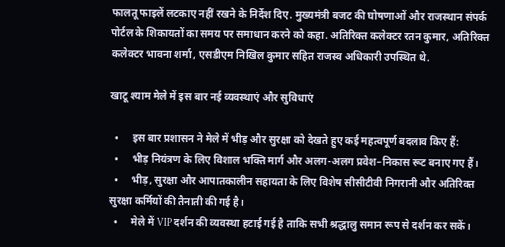फालतू फाइलें लटकाए नहीं रखने के निर्देश दिए. मुख्यमंत्री बजट की घोषणाओं और राजस्थान संपर्क पोर्टल के शिकायतों का समय पर समाधान करने को कहा. अतिरिक्त कलेक्टर रतन कुमार, अतिरिक्त कलेक्टर भावना शर्मा, एसडीएम निखिल कुमार सहित राजस्व अधिकारी उपस्थित थे.

खाटू श्याम मेले में इस बार नई व्यवस्थाएं और सुविधाएं

  •     इस बार प्रशासन ने मेले में भीड़ और सुरक्षा को देखते हुए कई महत्वपूर्ण बदलाव किए हैं:
  •     भीड़ नियंत्रण के लिए विशाल भक्ति मार्ग और अलग-अलग प्रवेश–निकास रूट बनाए गए हैं।
  •     भीड़, सुरक्षा और आपातकालीन सहायता के लिए विशेष सीसीटीवी निगरानी और अतिरिक्त सुरक्षा कर्मियों की तैनाती की गई है।
  •     मेले में VIP दर्शन की व्यवस्था हटाई गई है ताकि सभी श्रद्धालु समान रूप से दर्शन कर सकें।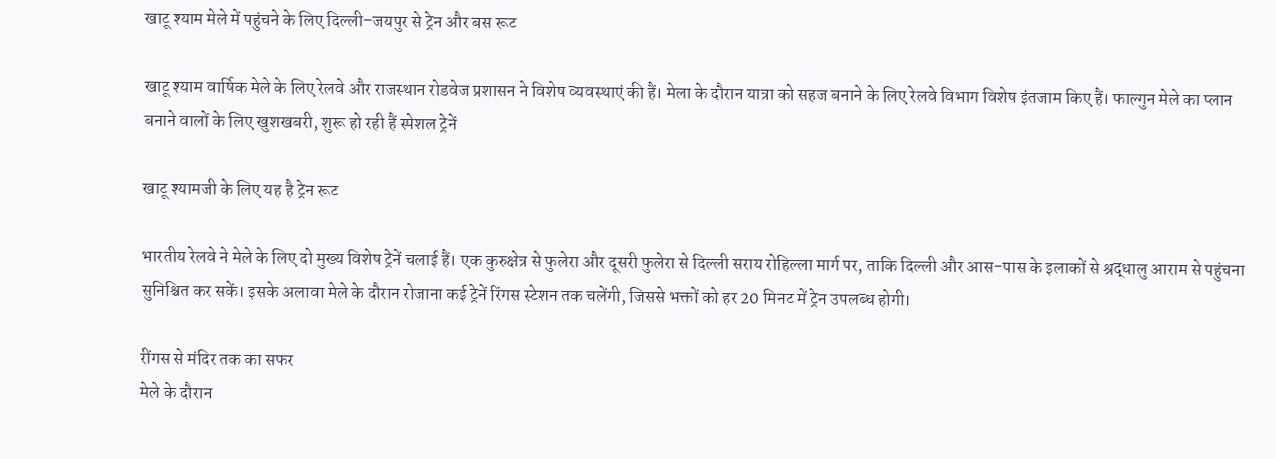खाटू श्याम मेले में पहुंचने के लिए दिल्ली–जयपुर से ट्रेन और बस रूट

खाटू श्याम वार्षिक मेले के लिए रेलवे और राजस्थान रोडवेज प्रशासन ने विशेष व्यवस्थाएं की हैं। मेला के दौरान यात्रा को सहज बनाने के लिए रेलवे विभाग विशेष इंतजाम किए हैं। फाल्गुन मेले का प्लान बनाने वालों के लिए खुशखबरी, शुरू हो रही हैं स्पेशल ट्रेनें

खाटू श्यामजी के लिए यह है ट्रेन रूट

भारतीय रेलवे ने मेले के लिए दो मुख्य विशेष ट्रेनें चलाई हैं। एक कुरुक्षेत्र से फुलेरा और दूसरी फुलेरा से दिल्ली सराय रोहिल्ला मार्ग पर, ताकि दिल्ली और आस-पास के इलाकों से श्रद्धालु आराम से पहुंचना सुनिश्चित कर सकें। इसके अलावा मेले के दौरान रोजाना कई ट्रेनें रिंगस स्टेशन तक चलेंगी, जिससे भक्तों को हर 20 मिनट में ट्रेन उपलब्ध होगी।

रींगस से मंदिर तक का सफर
मेले के दौरान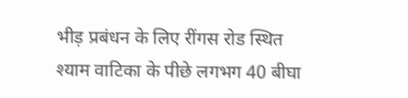भीड़ प्रबंधन के लिए रींगस रोड स्थित श्याम वाटिका के पीछे लगभग 40 बीघा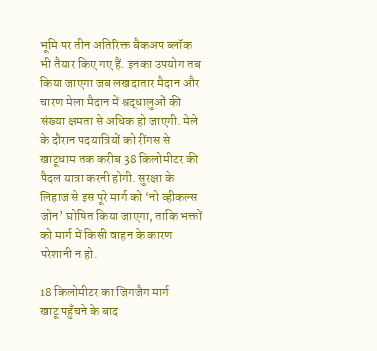भूमि पर तीन अतिरिक्त बैकअप ब्लॉक भी तैयार किए गए हैं. इनका उपयोग तब किया जाएगा जब लखदातार मैदान और चारण मेला मैदान में श्रद्धालुओं की संख्या क्षमता से अधिक हो जाएगी. मेले के दौरान पदयात्रियों को रींगस से खाटूधाम तक करीब 38 किलोमीटर की पैदल यात्रा करनी होगी. सुरक्षा के लिहाज से इस पूरे मार्ग को ‘नो व्हीकल्स जोन’ घोषित किया जाएगा, ताकि भक्तों को मार्ग में किसी वाहन के कारण परेशानी न हो.

18 किलोमीटर का जिगजैग मार्ग
खाटू पहुँचने के बाद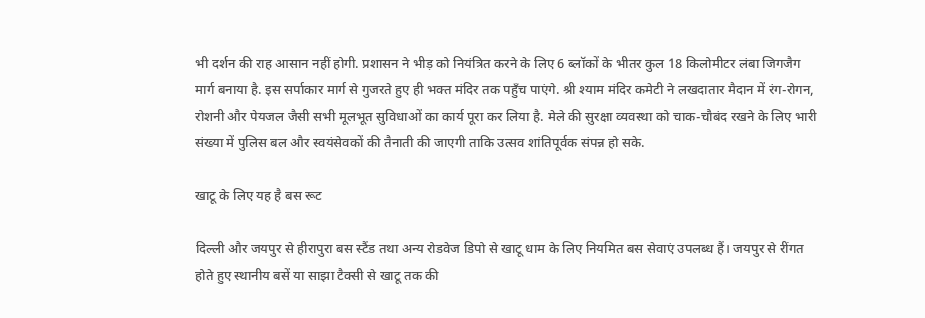भी दर्शन की राह आसान नहीं होगी. प्रशासन ने भीड़ को नियंत्रित करने के लिए 6 ब्लॉकों के भीतर कुल 18 किलोमीटर लंबा जिगजैग मार्ग बनाया है. इस सर्पाकार मार्ग से गुजरते हुए ही भक्त मंदिर तक पहुँच पाएंगे. श्री श्याम मंदिर कमेटी ने लखदातार मैदान में रंग-रोगन, रोशनी और पेयजल जैसी सभी मूलभूत सुविधाओं का कार्य पूरा कर लिया है. मेले की सुरक्षा व्यवस्था को चाक-चौबंद रखने के लिए भारी संख्या में पुलिस बल और स्वयंसेवकों की तैनाती की जाएगी ताकि उत्सव शांतिपूर्वक संपन्न हो सके.

खाटू के लिए यह है बस रूट

दिल्ली और जयपुर से हीरापुरा बस स्टैंड तथा अन्य रोडवेज डिपो से खाटू धाम के लिए नियमित बस सेवाएं उपलब्ध हैं। जयपुर से रींगत होते हुए स्थानीय बसें या साझा टैक्सी से खाटू तक की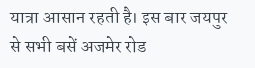यात्रा आसान रहती है। इस बार जयपुर से सभी बसें अजमेर रोड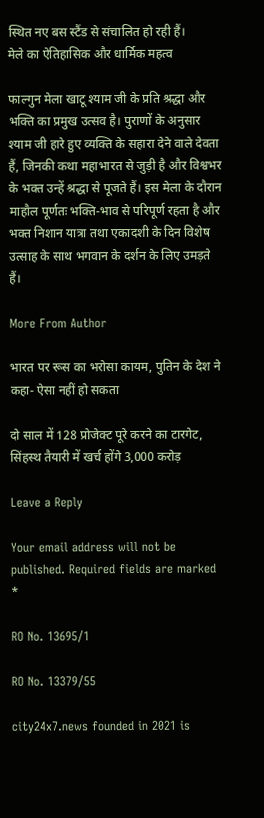स्थित नए बस स्टैंड से संचालित हो रही हैं।
मेले का ऐतिहासिक और धार्मिक महत्व

फाल्गुन मेला खाटू श्याम जी के प्रति श्रद्धा और भक्ति का प्रमुख उत्सव है। पुराणों के अनुसार श्याम जी हारे हुए व्यक्ति के सहारा देने वाले देवता हैं, जिनकी कथा महाभारत से जुड़ी है और विश्वभर के भक्त उन्हें श्रद्धा से पूजते हैं। इस मेला के दौरान माहौल पूर्णतः भक्ति-भाव से परिपूर्ण रहता है और भक्त निशान यात्रा तथा एकादशी के दिन विशेष उत्साह के साथ भगवान के दर्शन के लिए उमड़ते हैं।

More From Author

भारत पर रूस का भरोसा कायम, पुतिन के देश ने कहा- ऐसा नहीं हो सकता

दो साल में 128 प्रोजेक्ट पूरे करने का टारगेट, सिंहस्थ तैयारी में खर्च होंगे 3,000 करोड़

Leave a Reply

Your email address will not be published. Required fields are marked *

RO No. 13695/1

RO No. 13379/55

city24x7.news founded in 2021 is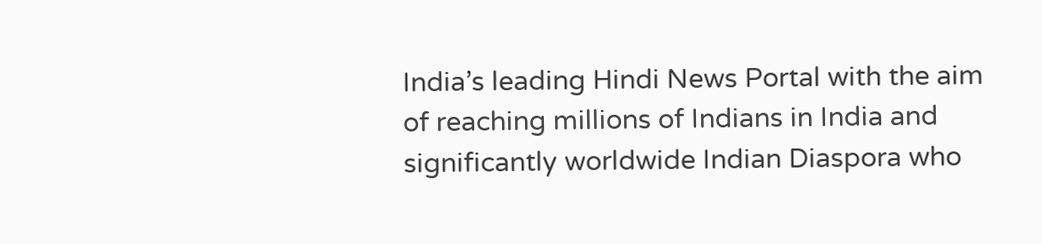India’s leading Hindi News Portal with the aim of reaching millions of Indians in India and significantly worldwide Indian Diaspora who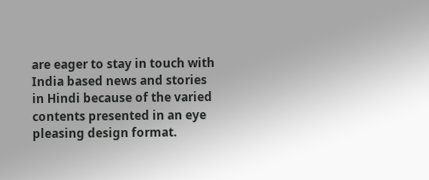are eager to stay in touch with India based news and stories in Hindi because of the varied contents presented in an eye pleasing design format.